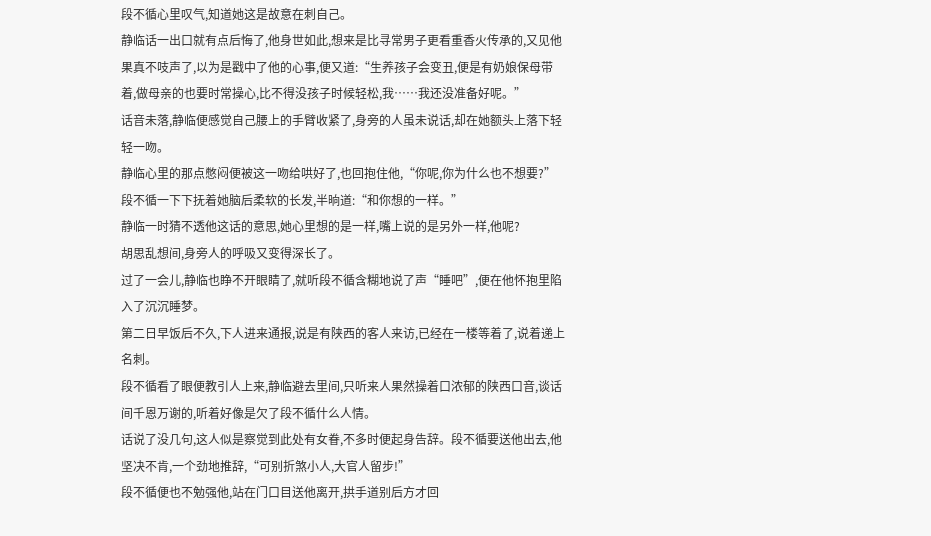段不循心里叹气,知道她这是故意在刺自己。
静临话一出口就有点后悔了,他身世如此,想来是比寻常男子更看重香火传承的,又见他果真不吱声了,以为是戳中了他的心事,便又道:“生养孩子会变丑,便是有奶娘保母带着,做母亲的也要时常操心,比不得没孩子时候轻松,我……我还没准备好呢。”
话音未落,静临便感觉自己腰上的手臂收紧了,身旁的人虽未说话,却在她额头上落下轻轻一吻。
静临心里的那点憋闷便被这一吻给哄好了,也回抱住他,“你呢,你为什么也不想要?”
段不循一下下抚着她脑后柔软的长发,半晌道:“和你想的一样。”
静临一时猜不透他这话的意思,她心里想的是一样,嘴上说的是另外一样,他呢?
胡思乱想间,身旁人的呼吸又变得深长了。
过了一会儿,静临也睁不开眼睛了,就听段不循含糊地说了声“睡吧”,便在他怀抱里陷入了沉沉睡梦。
第二日早饭后不久,下人进来通报,说是有陕西的客人来访,已经在一楼等着了,说着递上名刺。
段不循看了眼便教引人上来,静临避去里间,只听来人果然操着口浓郁的陕西口音,谈话间千恩万谢的,听着好像是欠了段不循什么人情。
话说了没几句,这人似是察觉到此处有女眷,不多时便起身告辞。段不循要送他出去,他坚决不肯,一个劲地推辞,“可别折煞小人,大官人留步!”
段不循便也不勉强他,站在门口目送他离开,拱手道别后方才回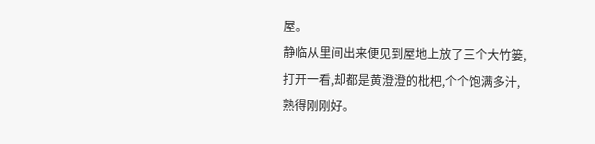屋。
静临从里间出来便见到屋地上放了三个大竹篓,打开一看,却都是黄澄澄的枇杷,个个饱满多汁,熟得刚刚好。